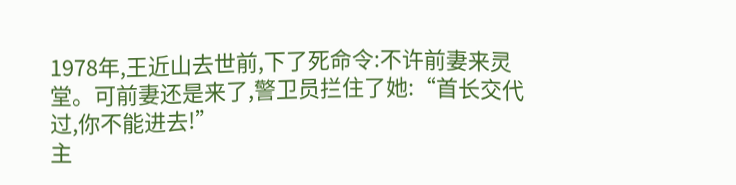1978年,王近山去世前,下了死命令:不许前妻来灵堂。可前妻还是来了,警卫员拦住了她:“首长交代过,你不能进去!”
主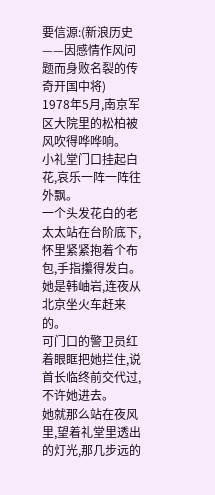要信源:(新浪历史——因感情作风问题而身败名裂的传奇开国中将)
1978年5月,南京军区大院里的松柏被风吹得哗哗响。
小礼堂门口挂起白花,哀乐一阵一阵往外飘。
一个头发花白的老太太站在台阶底下,怀里紧紧抱着个布包,手指攥得发白。
她是韩岫岩,连夜从北京坐火车赶来的。
可门口的警卫员红着眼眶把她拦住,说首长临终前交代过,不许她进去。
她就那么站在夜风里,望着礼堂里透出的灯光,那几步远的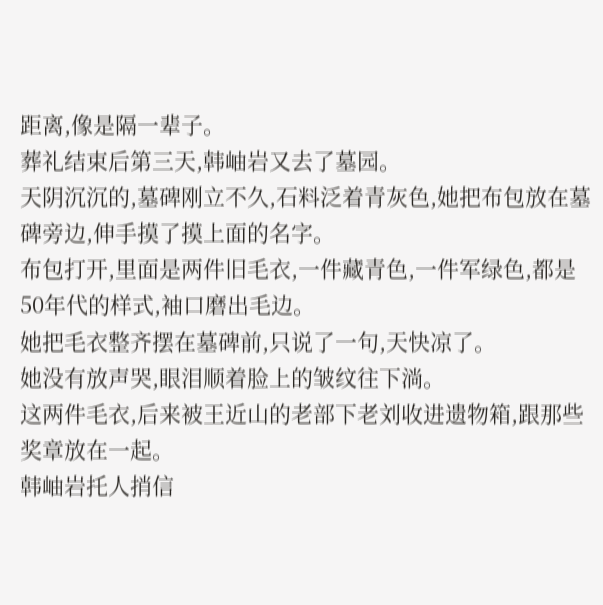距离,像是隔一辈子。
葬礼结束后第三天,韩岫岩又去了墓园。
天阴沉沉的,墓碑刚立不久,石料泛着青灰色,她把布包放在墓碑旁边,伸手摸了摸上面的名字。
布包打开,里面是两件旧毛衣,一件藏青色,一件军绿色,都是50年代的样式,袖口磨出毛边。
她把毛衣整齐摆在墓碑前,只说了一句,天快凉了。
她没有放声哭,眼泪顺着脸上的皱纹往下淌。
这两件毛衣,后来被王近山的老部下老刘收进遗物箱,跟那些奖章放在一起。
韩岫岩托人捎信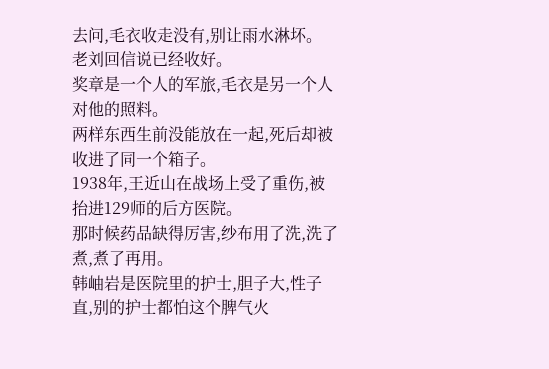去问,毛衣收走没有,别让雨水淋坏。
老刘回信说已经收好。
奖章是一个人的军旅,毛衣是另一个人对他的照料。
两样东西生前没能放在一起,死后却被收进了同一个箱子。
1938年,王近山在战场上受了重伤,被抬进129师的后方医院。
那时候药品缺得厉害,纱布用了洗,洗了煮,煮了再用。
韩岫岩是医院里的护士,胆子大,性子直,别的护士都怕这个脾气火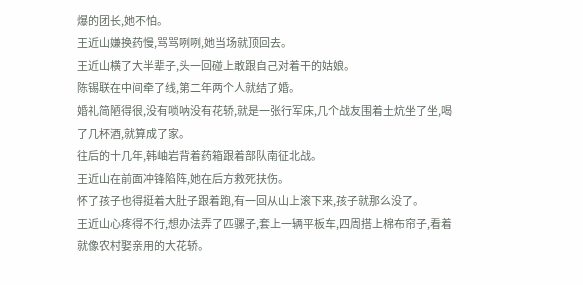爆的团长,她不怕。
王近山嫌换药慢,骂骂咧咧,她当场就顶回去。
王近山横了大半辈子,头一回碰上敢跟自己对着干的姑娘。
陈锡联在中间牵了线,第二年两个人就结了婚。
婚礼简陋得很,没有唢呐没有花轿,就是一张行军床,几个战友围着土炕坐了坐,喝了几杯酒,就算成了家。
往后的十几年,韩岫岩背着药箱跟着部队南征北战。
王近山在前面冲锋陷阵,她在后方救死扶伤。
怀了孩子也得挺着大肚子跟着跑,有一回从山上滚下来,孩子就那么没了。
王近山心疼得不行,想办法弄了匹骡子,套上一辆平板车,四周搭上棉布帘子,看着就像农村娶亲用的大花轿。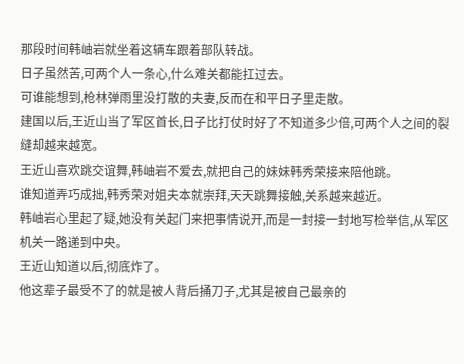那段时间韩岫岩就坐着这辆车跟着部队转战。
日子虽然苦,可两个人一条心,什么难关都能扛过去。
可谁能想到,枪林弹雨里没打散的夫妻,反而在和平日子里走散。
建国以后,王近山当了军区首长,日子比打仗时好了不知道多少倍,可两个人之间的裂缝却越来越宽。
王近山喜欢跳交谊舞,韩岫岩不爱去,就把自己的妹妹韩秀荣接来陪他跳。
谁知道弄巧成拙,韩秀荣对姐夫本就崇拜,天天跳舞接触,关系越来越近。
韩岫岩心里起了疑,她没有关起门来把事情说开,而是一封接一封地写检举信,从军区机关一路递到中央。
王近山知道以后,彻底炸了。
他这辈子最受不了的就是被人背后捅刀子,尤其是被自己最亲的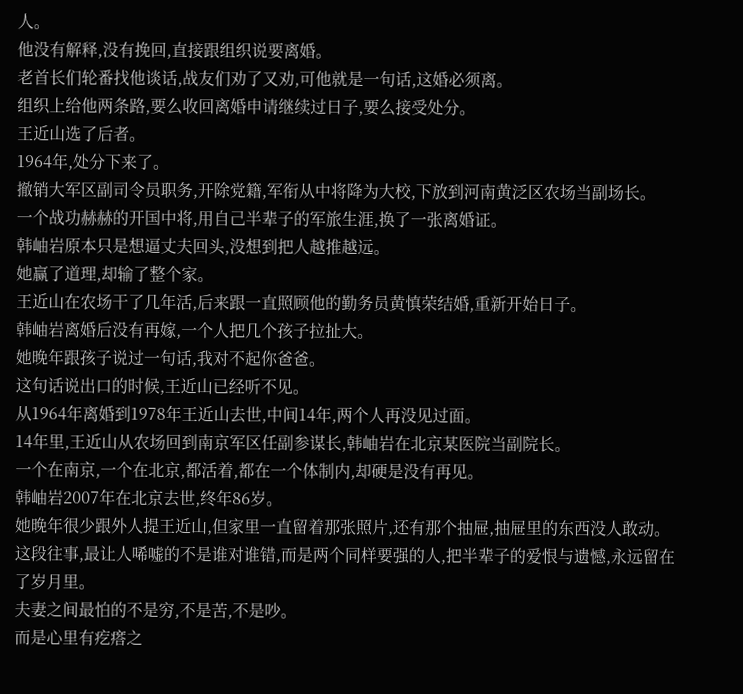人。
他没有解释,没有挽回,直接跟组织说要离婚。
老首长们轮番找他谈话,战友们劝了又劝,可他就是一句话,这婚必须离。
组织上给他两条路,要么收回离婚申请继续过日子,要么接受处分。
王近山选了后者。
1964年,处分下来了。
撤销大军区副司令员职务,开除党籍,军衔从中将降为大校,下放到河南黄泛区农场当副场长。
一个战功赫赫的开国中将,用自己半辈子的军旅生涯,换了一张离婚证。
韩岫岩原本只是想逼丈夫回头,没想到把人越推越远。
她赢了道理,却输了整个家。
王近山在农场干了几年活,后来跟一直照顾他的勤务员黄慎荣结婚,重新开始日子。
韩岫岩离婚后没有再嫁,一个人把几个孩子拉扯大。
她晚年跟孩子说过一句话,我对不起你爸爸。
这句话说出口的时候,王近山已经听不见。
从1964年离婚到1978年王近山去世,中间14年,两个人再没见过面。
14年里,王近山从农场回到南京军区任副参谋长,韩岫岩在北京某医院当副院长。
一个在南京,一个在北京,都活着,都在一个体制内,却硬是没有再见。
韩岫岩2007年在北京去世,终年86岁。
她晚年很少跟外人提王近山,但家里一直留着那张照片,还有那个抽屉,抽屉里的东西没人敢动。
这段往事,最让人唏嘘的不是谁对谁错,而是两个同样要强的人,把半辈子的爱恨与遗憾,永远留在了岁月里。
夫妻之间最怕的不是穷,不是苦,不是吵。
而是心里有疙瘩之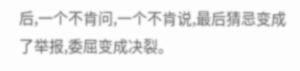后,一个不肯问,一个不肯说,最后猜忌变成了举报,委屈变成决裂。